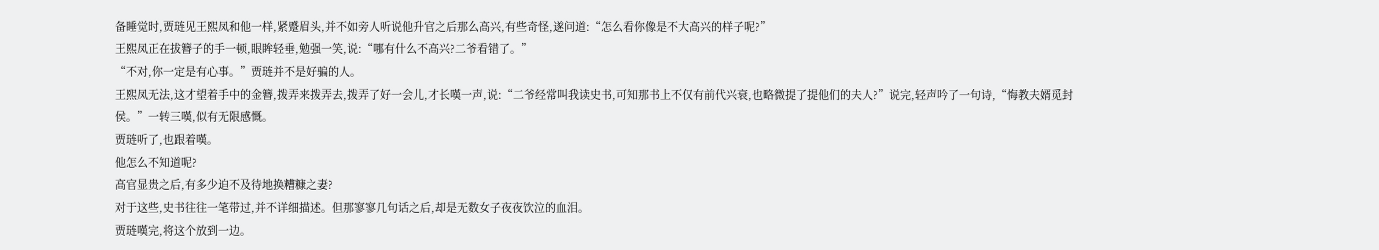备睡觉时,贾琏见王熙凤和他一样,紧蹙眉头,并不如旁人听说他升官之后那么高兴,有些奇怪,遂问道:“怎么看你像是不大高兴的样子呢?”
王熙凤正在拔簪子的手一顿,眼眸轻垂,勉强一笑,说:“哪有什么不高兴?二爷看错了。”
“不对,你一定是有心事。”贾琏并不是好骗的人。
王熙凤无法,这才望着手中的金簪,拨弄来拨弄去,拨弄了好一会儿,才长嘆一声,说:“二爷经常叫我读史书,可知那书上不仅有前代兴衰,也略微提了提他们的夫人?”说完,轻声吟了一句诗,“悔教夫婿觅封侯。”一转三嘆,似有无限感慨。
贾琏听了,也跟着嘆。
他怎么不知道呢?
高官显贵之后,有多少迫不及待地换糟糠之妻?
对于这些,史书往往一笔带过,并不详细描述。但那寥寥几句话之后,却是无数女子夜夜饮泣的血泪。
贾琏嘆完,将这个放到一边。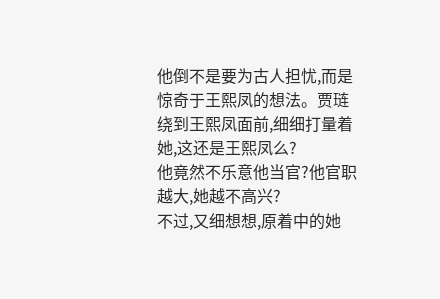他倒不是要为古人担忧,而是惊奇于王熙凤的想法。贾琏绕到王熙凤面前,细细打量着她,这还是王熙凤么?
他竟然不乐意他当官?他官职越大,她越不高兴?
不过,又细想想,原着中的她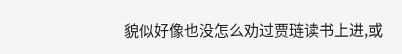貌似好像也没怎么劝过贾琏读书上进,或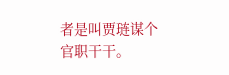者是叫贾琏谋个官职干干。